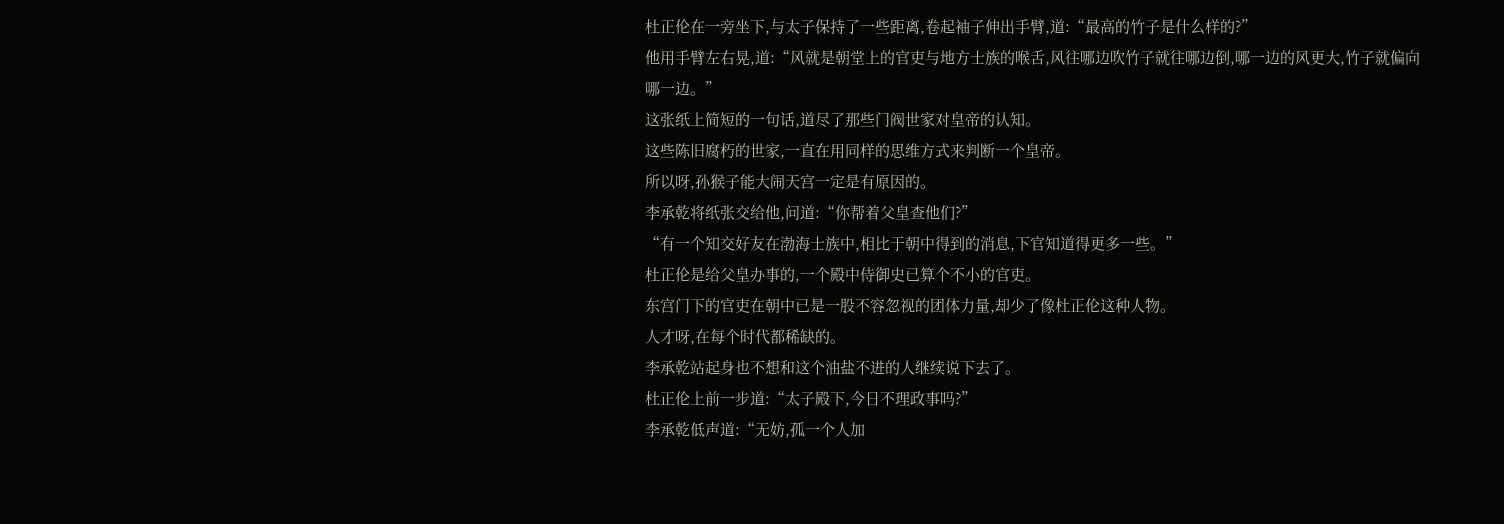杜正伦在一旁坐下,与太子保持了一些距离,卷起袖子伸出手臂,道:“最高的竹子是什么样的?”
他用手臂左右晃,道:“风就是朝堂上的官吏与地方士族的喉舌,风往哪边吹竹子就往哪边倒,哪一边的风更大,竹子就偏向哪一边。”
这张纸上简短的一句话,道尽了那些门阀世家对皇帝的认知。
这些陈旧腐朽的世家,一直在用同样的思维方式来判断一个皇帝。
所以呀,孙猴子能大闹天宫一定是有原因的。
李承乾将纸张交给他,问道:“你帮着父皇查他们?”
“有一个知交好友在渤海士族中,相比于朝中得到的消息,下官知道得更多一些。”
杜正伦是给父皇办事的,一个殿中侍御史已算个不小的官吏。
东宫门下的官吏在朝中已是一股不容忽视的团体力量,却少了像杜正伦这种人物。
人才呀,在每个时代都稀缺的。
李承乾站起身也不想和这个油盐不进的人继续说下去了。
杜正伦上前一步道:“太子殿下,今日不理政事吗?”
李承乾低声道:“无妨,孤一个人加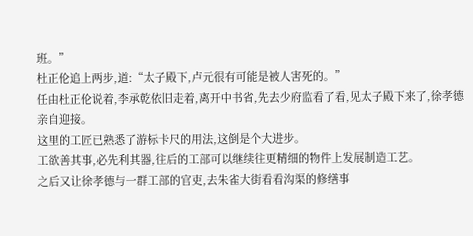班。”
杜正伦追上两步,道:“太子殿下,卢元很有可能是被人害死的。”
任由杜正伦说着,李承乾依旧走着,离开中书省,先去少府监看了看,见太子殿下来了,徐孝德亲自迎接。
这里的工匠已熟悉了游标卡尺的用法,这倒是个大进步。
工欲善其事,必先利其器,往后的工部可以继续往更精细的物件上发展制造工艺。
之后又让徐孝德与一群工部的官吏,去朱雀大街看看沟渠的修缮事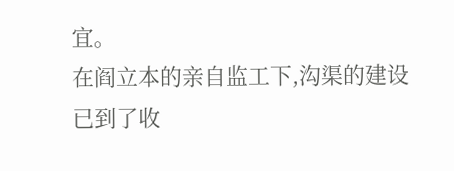宜。
在阎立本的亲自监工下,沟渠的建设已到了收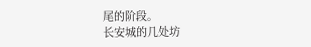尾的阶段。
长安城的几处坊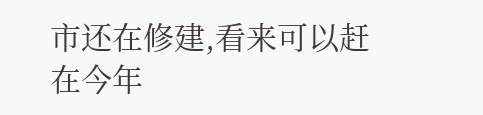市还在修建,看来可以赶在今年